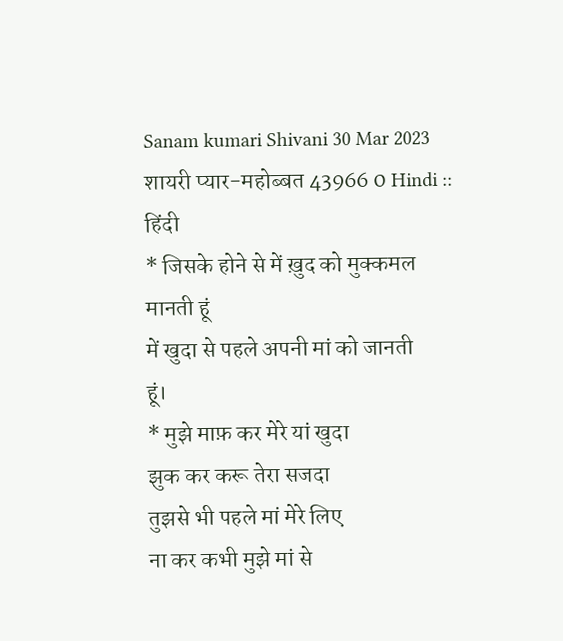Sanam kumari Shivani 30 Mar 2023 शायरी प्यार-महोब्बत 43966 0 Hindi :: हिंदी
* जिसके होने से में ख़ुद को मुक्कमल
मानती हूं
में खुदा से पहले अपनी मां को जानती
हूं।
* मुझे माफ़ कर मेरे यां खुदा
झुक कर करू तेरा सजदा
तुझसे भी पहले मां मेरे लिए
ना कर कभी मुझे मां से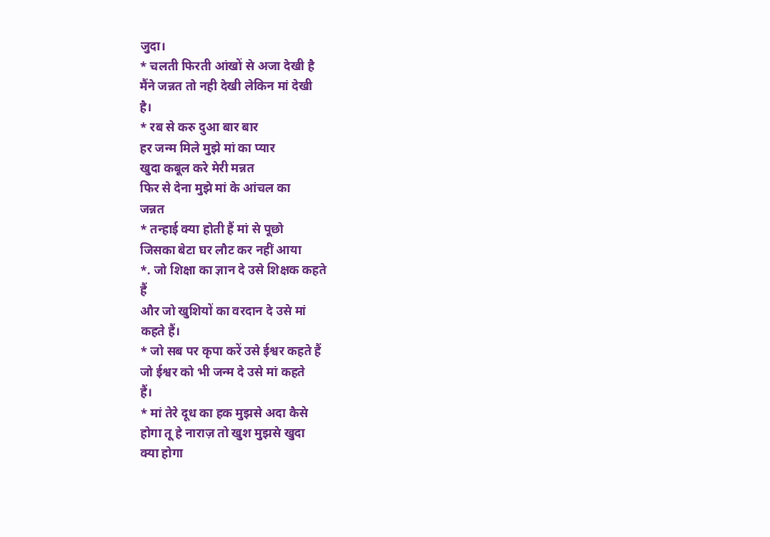जुदा।
* चलती फिरती आंखों से अजा देखी है
मैंने जन्नत तो नही देखी लेकिन मां देखी
है।
* रब से करु दुआ बार बार
हर जन्म मिले मुझे मां का प्यार
खुदा कबूल करे मेरी मन्नत
फिर से देना मुझे मां के आंचल का
जन्नत
* तन्हाई क्या होती हैं मां से पूछो
जिसका बेटा घर लौट कर नहीं आया
*. जो शिक्षा का ज्ञान दे उसे शिक्षक कहते
हैं
और जो खुशियों का वरदान दे उसे मां
कहते हैं।
* जो सब पर कृपा करें उसे ईश्वर कहते हैं
जो ईश्वर को भी जन्म दे उसे मां कहते
हैं।
* मां तेरे दूध का हक मुझसे अदा कैसे
होगा तू हे नाराज़ तो खुश मुझसे खुदा
क्या होगा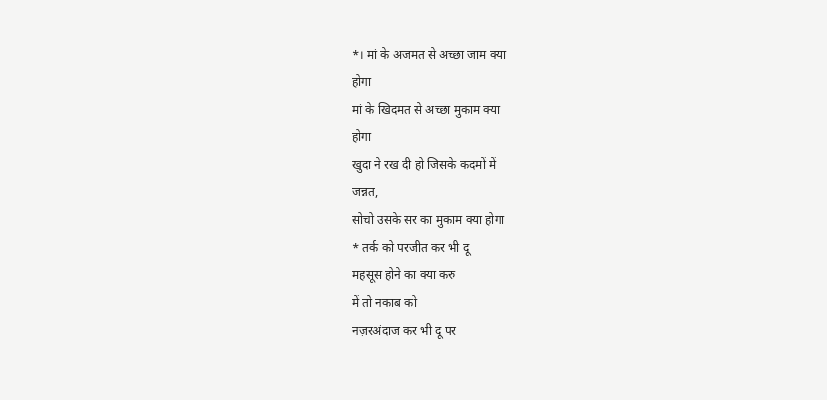*। मां के अजमत से अच्छा जाम क्या
होगा
मां के खिदमत से अच्छा मुकाम क्या
होगा
खुदा ने रख दी हो जिसके कदमों में
जन्नत,
सोचो उसके सर का मुकाम क्या होगा
* तर्क को परजीत कर भी दू
महसूस होने का क्या करु
में तो नकाब को
नज़रअंदाज कर भी दू पर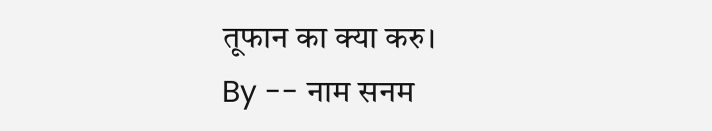तूफान का क्या करु।
By -- नाम सनम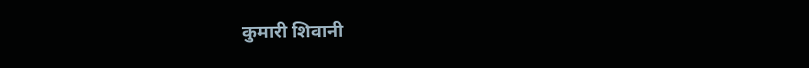कुमारी शिवानी